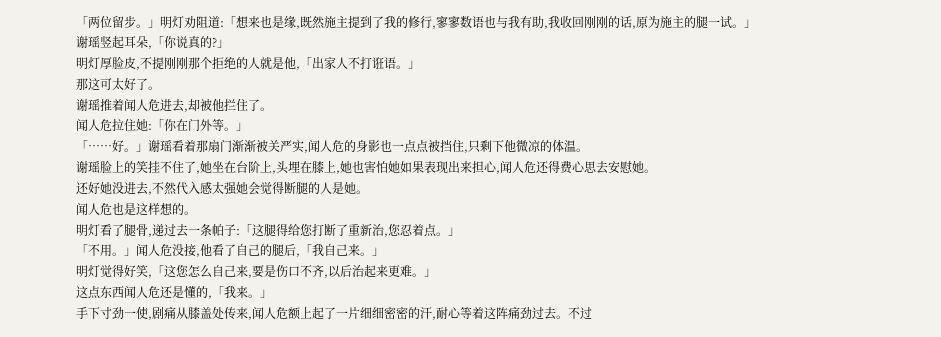「两位留步。」明灯劝阻道:「想来也是缘,既然施主提到了我的修行,寥寥数语也与我有助,我收回刚刚的话,原为施主的腿一试。」
谢瑶竖起耳朵,「你说真的?」
明灯厚脸皮,不提刚刚那个拒绝的人就是他,「出家人不打诳语。」
那这可太好了。
谢瑶推着闻人危进去,却被他拦住了。
闻人危拉住她:「你在门外等。」
「……好。」谢瑶看着那扇门渐渐被关严实,闻人危的身影也一点点被挡住,只剩下他微凉的体温。
谢瑶脸上的笑挂不住了,她坐在台阶上,头埋在膝上,她也害怕她如果表现出来担心,闻人危还得费心思去安慰她。
还好她没进去,不然代入感太强她会觉得断腿的人是她。
闻人危也是这样想的。
明灯看了腿骨,递过去一条帕子:「这腿得给您打断了重新治,您忍着点。」
「不用。」闻人危没接,他看了自己的腿后,「我自己来。」
明灯觉得好笑,「这您怎么自己来,要是伤口不齐,以后治起来更难。」
这点东西闻人危还是懂的,「我来。」
手下寸劲一使,剧痛从膝盖处传来,闻人危额上起了一片细细密密的汗,耐心等着这阵痛劲过去。不过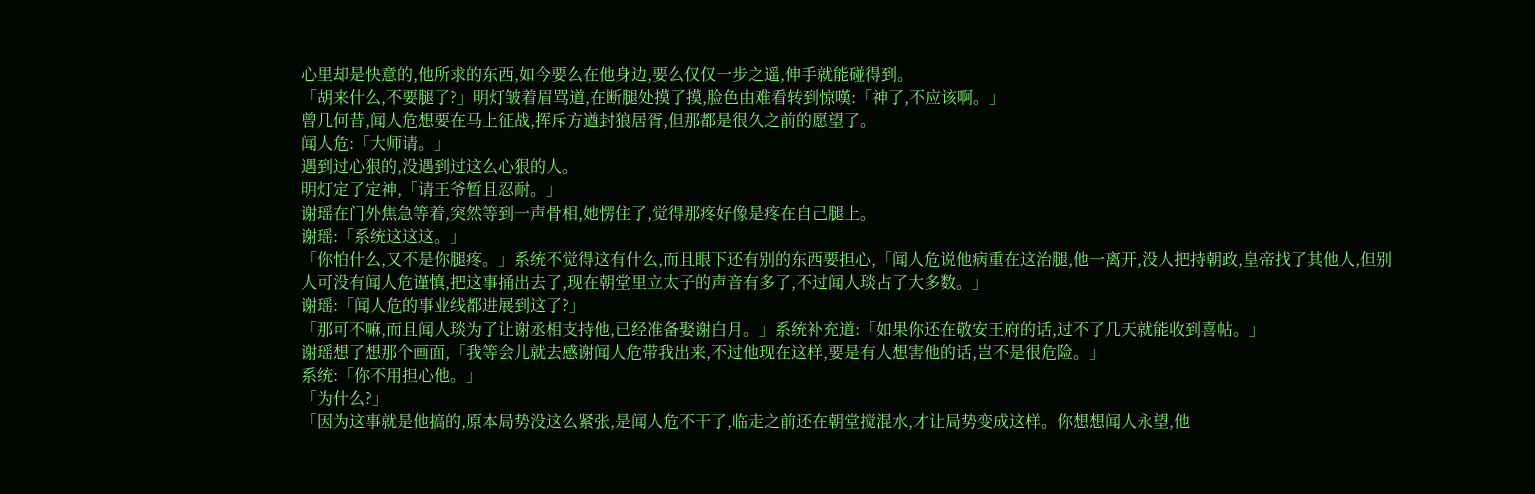心里却是快意的,他所求的东西,如今要么在他身边,要么仅仅一步之遥,伸手就能碰得到。
「胡来什么,不要腿了?」明灯皱着眉骂道,在断腿处摸了摸,脸色由难看转到惊嘆:「神了,不应该啊。」
曾几何昔,闻人危想要在马上征战,挥斥方遒封狼居胥,但那都是很久之前的愿望了。
闻人危:「大师请。」
遇到过心狠的,没遇到过这么心狠的人。
明灯定了定神,「请王爷暂且忍耐。」
谢瑶在门外焦急等着,突然等到一声骨相,她愣住了,觉得那疼好像是疼在自己腿上。
谢瑶:「系统这这这。」
「你怕什么,又不是你腿疼。」系统不觉得这有什么,而且眼下还有别的东西要担心,「闻人危说他病重在这治腿,他一离开,没人把持朝政,皇帝找了其他人,但别人可没有闻人危谨慎,把这事捅出去了,现在朝堂里立太子的声音有多了,不过闻人琰占了大多数。」
谢瑶:「闻人危的事业线都进展到这了?」
「那可不嘛,而且闻人琰为了让谢丞相支持他,已经准备娶谢白月。」系统补充道:「如果你还在敬安王府的话,过不了几天就能收到喜帖。」
谢瑶想了想那个画面,「我等会儿就去感谢闻人危带我出来,不过他现在这样,要是有人想害他的话,岂不是很危险。」
系统:「你不用担心他。」
「为什么?」
「因为这事就是他搞的,原本局势没这么紧张,是闻人危不干了,临走之前还在朝堂搅混水,才让局势变成这样。你想想闻人永望,他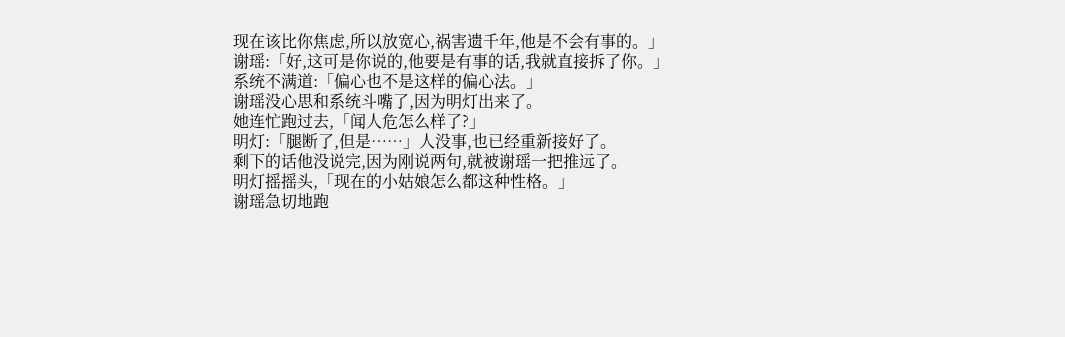现在该比你焦虑,所以放宽心,祸害遗千年,他是不会有事的。」
谢瑶:「好,这可是你说的,他要是有事的话,我就直接拆了你。」
系统不满道:「偏心也不是这样的偏心法。」
谢瑶没心思和系统斗嘴了,因为明灯出来了。
她连忙跑过去,「闻人危怎么样了?」
明灯:「腿断了,但是……」人没事,也已经重新接好了。
剩下的话他没说完,因为刚说两句,就被谢瑶一把推远了。
明灯摇摇头,「现在的小姑娘怎么都这种性格。」
谢瑶急切地跑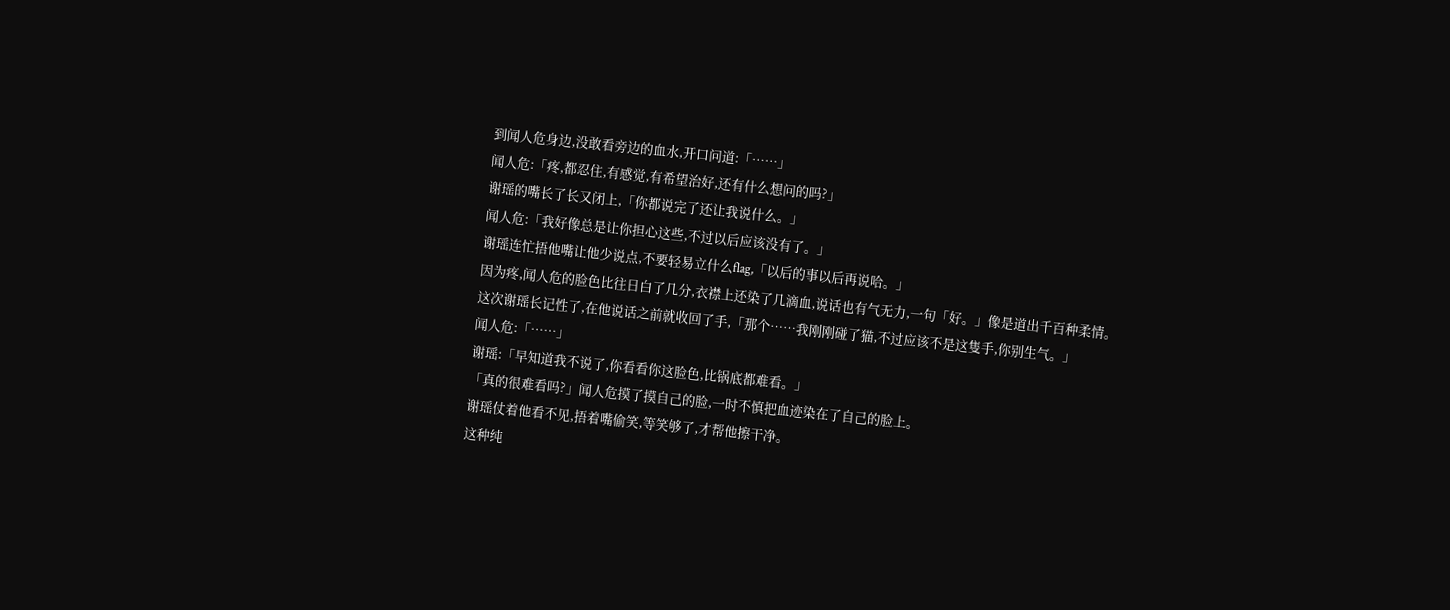到闻人危身边,没敢看旁边的血水,开口问道:「……」
闻人危:「疼,都忍住,有感觉,有希望治好,还有什么想问的吗?」
谢瑶的嘴长了长又闭上,「你都说完了还让我说什么。」
闻人危:「我好像总是让你担心这些,不过以后应该没有了。」
谢瑶连忙捂他嘴让他少说点,不要轻易立什么flag,「以后的事以后再说哈。」
因为疼,闻人危的脸色比往日白了几分,衣襟上还染了几滴血,说话也有气无力,一句「好。」像是道出千百种柔情。
这次谢瑶长记性了,在他说话之前就收回了手,「那个……我刚刚碰了猫,不过应该不是这隻手,你别生气。」
闻人危:「……」
谢瑶:「早知道我不说了,你看看你这脸色,比锅底都难看。」
「真的很难看吗?」闻人危摸了摸自己的脸,一时不慎把血迹染在了自己的脸上。
谢瑶仗着他看不见,捂着嘴偷笑,等笑够了,才帮他擦干净。
这种纯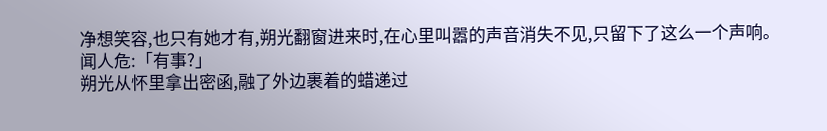净想笑容,也只有她才有,朔光翻窗进来时,在心里叫嚣的声音消失不见,只留下了这么一个声响。
闻人危:「有事?」
朔光从怀里拿出密函,融了外边裹着的蜡递过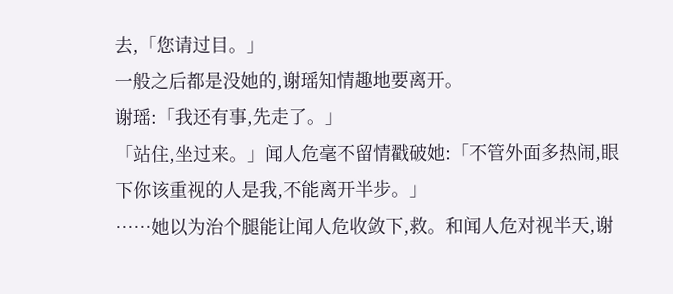去,「您请过目。」
一般之后都是没她的,谢瑶知情趣地要离开。
谢瑶:「我还有事,先走了。」
「站住,坐过来。」闻人危毫不留情戳破她:「不管外面多热闹,眼下你该重视的人是我,不能离开半步。」
……她以为治个腿能让闻人危收敛下,救。和闻人危对视半天,谢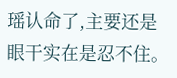瑶认命了,主要还是眼干实在是忍不住。